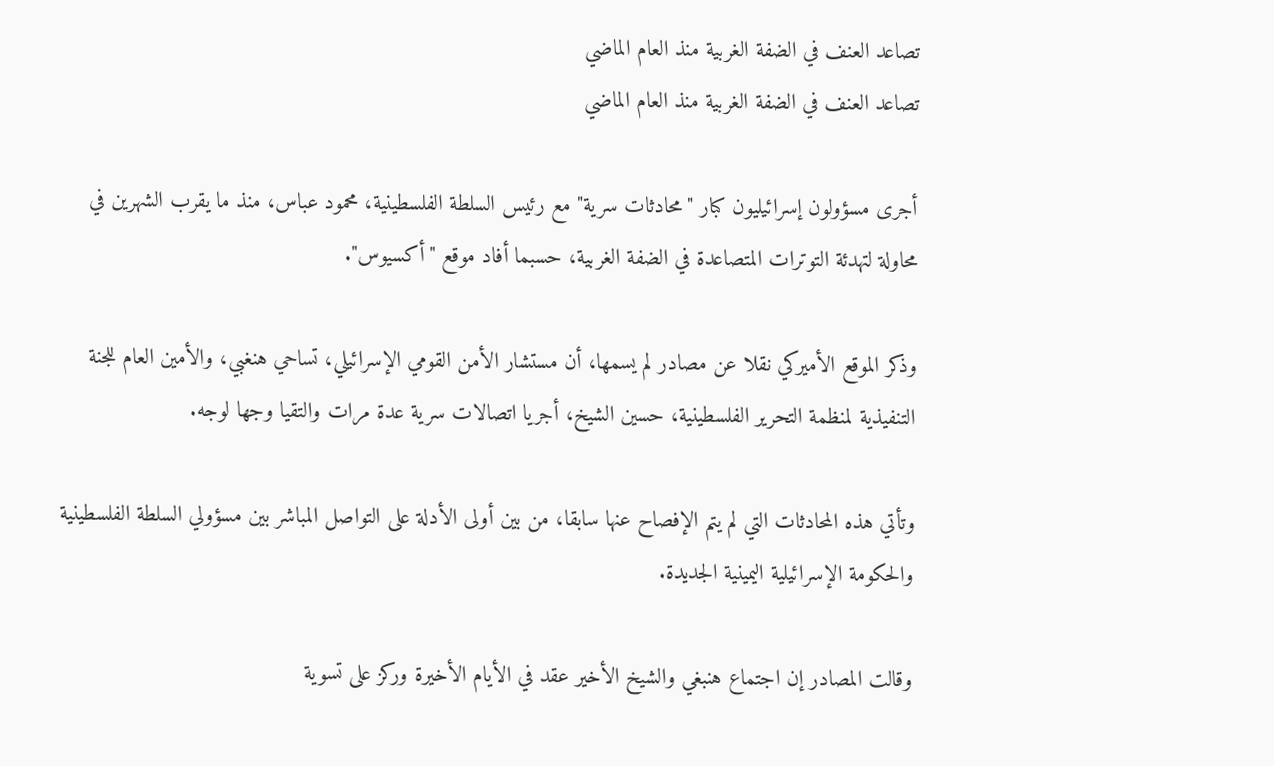تصاعد العنف في الضفة الغربية منذ العام الماضي
تصاعد العنف في الضفة الغربية منذ العام الماضي

أجرى مسؤولون إسرائيليون كبار "محادثات سرية" مع رئيس السلطة الفلسطينية، محمود عباس، منذ ما يقرب الشهرين في محاولة لتهدئة التوترات المتصاعدة في الضفة الغربية، حسبما أفاد موقع "أكسيوس".

وذكر الموقع الأميركي نقلا عن مصادر لم يسمها، أن مستشار الأمن القومي الإسرائيلي، تساحي هنغبي، والأمين العام للجنة التنفيذية لمنظمة التحرير الفلسطينية، حسين الشيخ، أجريا اتصالات سرية عدة مرات والتقيا وجها لوجه.

وتأتي هذه المحادثات التي لم يتم الإفصاح عنها سابقا، من بين أولى الأدلة على التواصل المباشر بين مسؤولي السلطة الفلسطينية والحكومة الإسرائيلية اليمينية الجديدة.

وقالت المصادر إن اجتماع هنبغي والشيخ الأخير عقد في الأيام الأخيرة وركز على تسوية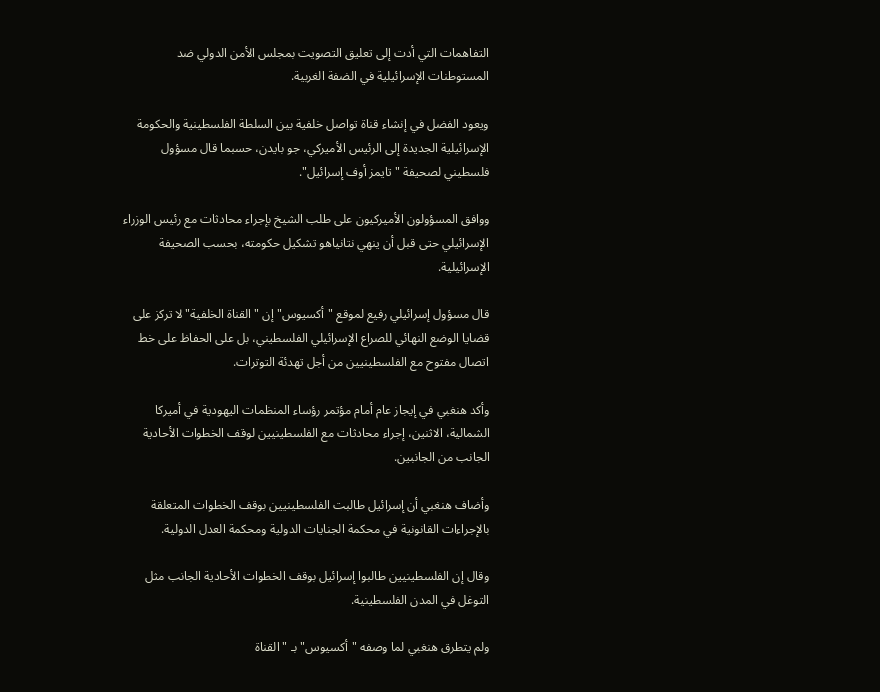التفاهمات التي أدت إلى تعليق التصويت بمجلس الأمن الدولي ضد المستوطنات الإسرائيلية في الضفة الغربية.

ويعود الفضل في إنشاء قناة تواصل خلفية بين السلطة الفلسطينية والحكومة الإسرائيلية الجديدة إلى الرئيس الأميركي، جو بايدن، حسبما قال مسؤول فلسطيني لصحيفة "تايمز أوف إسرائيل".

ووافق المسؤولون الأميركيون على طلب الشيخ بإجراء محادثات مع رئيس الوزراء الإسرائيلي حتى قبل أن ينهي نتانياهو تشكيل حكومته، بحسب الصحيفة الإسرائيلية.

قال مسؤول إسرائيلي رفيع لموقع "أكسيوس" إن "القناة الخلفية" لا تركز على قضايا الوضع النهائي للصراع الإسرائيلي الفلسطيني، بل على الحفاظ على خط اتصال مفتوح مع الفلسطينيين من أجل تهدئة التوترات.

وأكد هنغبي في إيجاز عام أمام مؤتمر رؤساء المنظمات اليهودية في أميركا الشمالية، الاثنين، إجراء محادثات مع الفلسطينيين لوقف الخطوات الأحادية الجانب من الجانبين.

وأضاف هنغبي أن إسرائيل طالبت الفلسطينيين بوقف الخطوات المتعلقة بالإجراءات القانونية في محكمة الجنايات الدولية ومحكمة العدل الدولية.

وقال إن الفلسطينيين طالبوا إسرائيل بوقف الخطوات الأحادية الجانب مثل التوغل في المدن الفلسطينية.

ولم يتطرق هنغبي لما وصفه "أكسيوس" بـ "القناة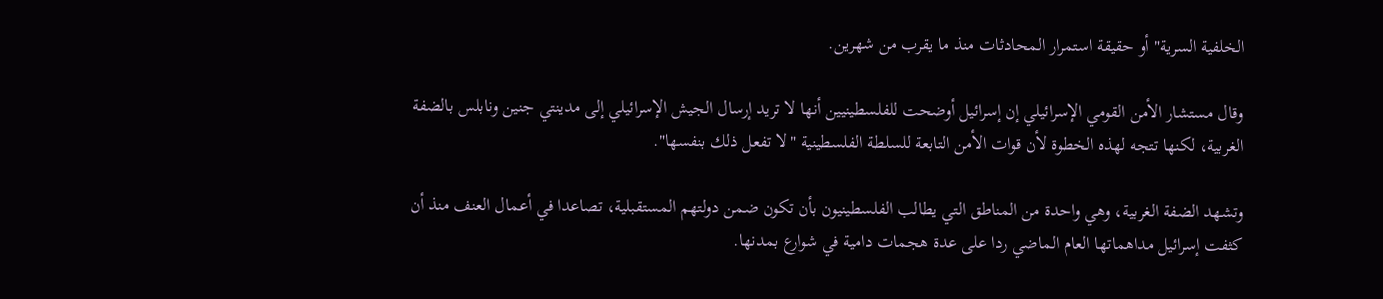الخلفية السرية" أو حقيقة استمرار المحادثات منذ ما يقرب من شهرين.

وقال مستشار الأمن القومي الإسرائيلي إن إسرائيل أوضحت للفلسطينيين أنها لا تريد إرسال الجيش الإسرائيلي إلى مدينتي جنين ونابلس بالضفة الغربية، لكنها تتجه لهذه الخطوة لأن قوات الأمن التابعة للسلطة الفلسطينية "لا تفعل ذلك بنفسها".

وتشهد الضفة الغربية، وهي واحدة من المناطق التي يطالب الفلسطينيون بأن تكون ضمن دولتهم المستقبلية، تصاعدا في أعمال العنف منذ أن كثفت إسرائيل مداهماتها العام الماضي ردا على عدة هجمات دامية في شوارع بمدنها.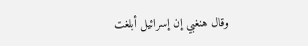وقال هنغبي إن إسرائيل أبلغت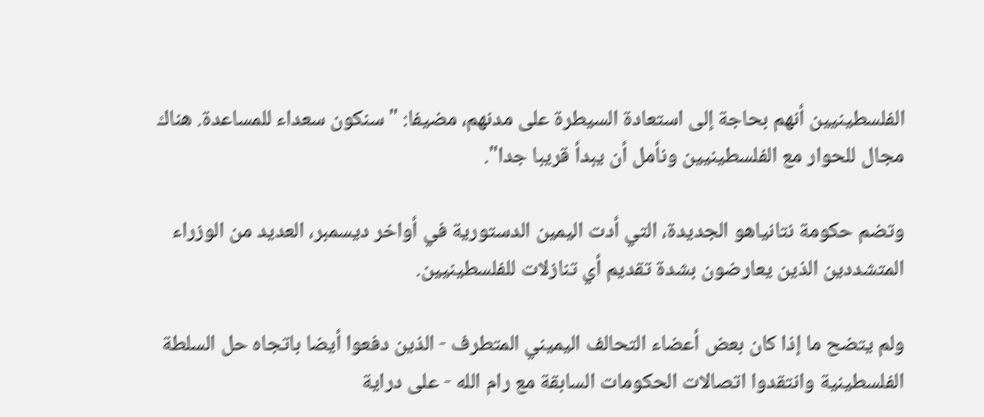الفلسطينيين أنهم بحاجة إلى استعادة السيطرة على مدنهم، مضيفا: "سنكون سعداء للمساعدة. هناك مجال للحوار مع الفلسطينيين ونأمل أن يبدأ قريبا جدا".

وتضم حكومة نتانياهو الجديدة، التي أدت اليمين الدستورية في أواخر ديسمبر، العديد من الوزراء المتشددين الذين يعارضون بشدة تقديم أي تنازلات للفلسطينيين.

ولم يتضح ما إذا كان بعض أعضاء التحالف اليميني المتطرف - الذين دفعوا أيضا باتجاه حل السلطة الفلسطينية وانتقدوا اتصالات الحكومات السابقة مع رام الله - على دراية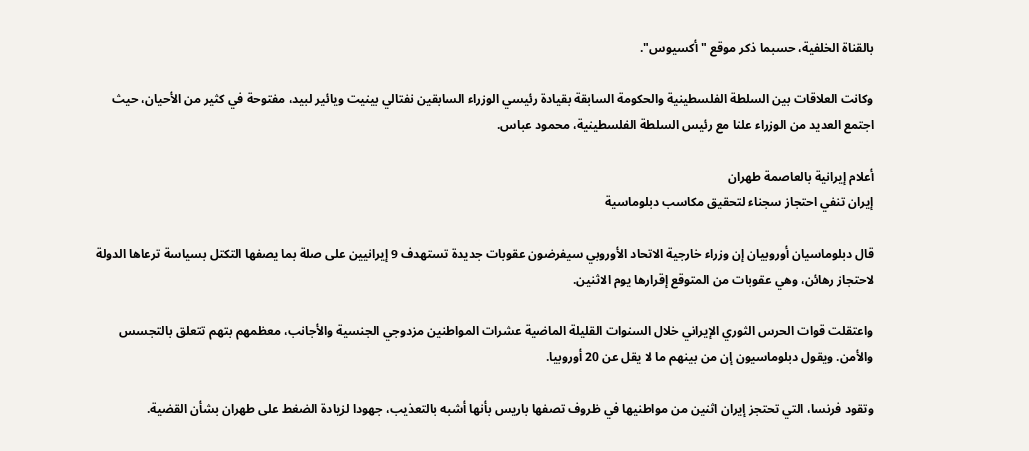بالقناة الخلفية، حسبما ذكر موقع "أكسيوس".

وكانت العلاقات بين السلطة الفلسطينية والحكومة السابقة بقيادة رئيسي الوزراء السابقين نفتالي بينيت ويائير لبيد، مفتوحة في كثير من الأحيان، حيث اجتمع العديد من الوزراء علنا مع رئيس السلطة الفلسطينية، محمود عباس.

أعلام إيرانية بالعاصمة طهران
إيران تنفي احتجاز سجناء لتحقيق مكاسب دبلوماسية

قال دبلوماسيان أوروبيان إن وزراء خارجية الاتحاد الأوروبي سيفرضون عقوبات جديدة تستهدف 9 إيرانيين على صلة بما يصفها التكتل بسياسة ترعاها الدولة لاحتجاز رهائن، وهي عقوبات من المتوقع إقرارها يوم الاثنين.

واعتقلت قوات الحرس الثوري الإيراني خلال السنوات القليلة الماضية عشرات المواطنين مزدوجي الجنسية والأجانب، معظمهم بتهم تتعلق بالتجسس والأمن. ويقول دبلوماسيون إن من بينهم ما لا يقل عن 20 أوروبيا.

وتقود فرنسا، التي تحتجز إيران اثنين من مواطنيها في ظروف تصفها باريس بأنها أشبه بالتعذيب، جهودا لزيادة الضغط على طهران بشأن القضية.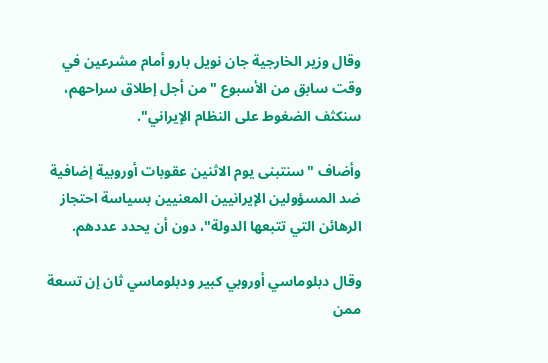وقال وزير الخارجية جان نويل بارو أمام مشرعين في وقت سابق من الأسبوع "من أجل إطلاق سراحهم، سنكثف الضغوط على النظام الإيراني".

وأضاف "سنتبنى يوم الاثنين عقوبات أوروبية إضافية ضد المسؤولين الإيرانيين المعنيين بسياسة احتجاز الرهائن التي تتبعها الدولة"، دون أن يحدد عددهم.

وقال دبلوماسي أوروبي كبير ودبلوماسي ثان إن تسعة ممن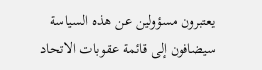يعتبرون مسؤولين عن هذه السياسة سيضافون إلى قائمة عقوبات الاتحاد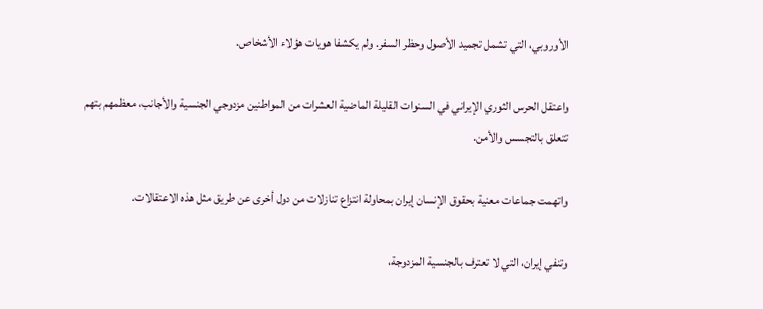الأوروبي، التي تشمل تجميد الأصول وحظر السفر. ولم يكشفا هويات هؤلاء الأشخاص.

واعتقل الحرس الثوري الإيراني في السنوات القليلة الماضية العشرات من المواطنين مزدوجي الجنسية والأجانب، معظمهم بتهم تتعلق بالتجسس والأمن.

واتهمت جماعات معنية بحقوق الإنسان إيران بمحاولة انتزاع تنازلات من دول أخرى عن طريق مثل هذه الاعتقالات.

وتنفي إيران، التي لا تعترف بالجنسية المزدوجة،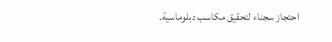احتجاز سجناء لتحقيق مكاسب دبلوماسية.